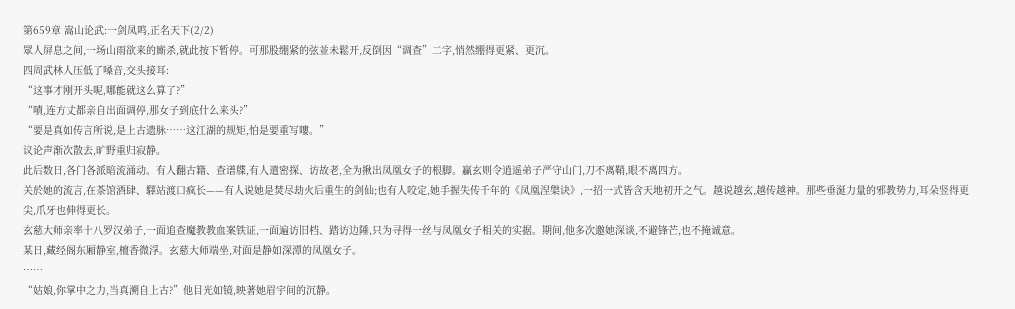第659章 嵩山论武:一剑凤鸣,正名天下(2/2)
眾人屏息之间,一场山雨欲来的廝杀,就此按下暂停。可那股绷紧的弦並未鬆开,反倒因“调查”二字,悄然绷得更紧、更沉。
四周武林人压低了嗓音,交头接耳:
“这事才刚开头呢,哪能就这么算了?”
“嘖,连方丈都亲自出面调停,那女子到底什么来头?”
“要是真如传言所说,是上古遗脉……这江湖的规矩,怕是要重写嘍。”
议论声渐次散去,旷野重归寂静。
此后数日,各门各派暗流涌动。有人翻古籍、查谱牒,有人遣密探、访故老,全为揪出凤凰女子的根脚。贏玄则令逍遥弟子严守山门,刀不离鞘,眼不离四方。
关於她的流言,在茶馆酒肆、驛站渡口疯长——有人说她是焚尽劫火后重生的剑仙;也有人咬定,她手握失传千年的《凤凰涅槃诀》,一招一式皆含天地初开之气。越说越玄,越传越神。那些垂涎力量的邪教势力,耳朵竖得更尖,爪牙也伸得更长。
玄慈大师亲率十八罗汉弟子,一面追查魔教教血案铁证,一面遍访旧档、踏访边陲,只为寻得一丝与凤凰女子相关的实据。期间,他多次邀她深谈,不避锋芒,也不掩诚意。
某日,藏经阁东厢静室,檀香微浮。玄慈大师端坐,对面是静如深潭的凤凰女子。
……
“姑娘,你掌中之力,当真溯自上古?”他目光如镜,映著她眉宇间的沉静。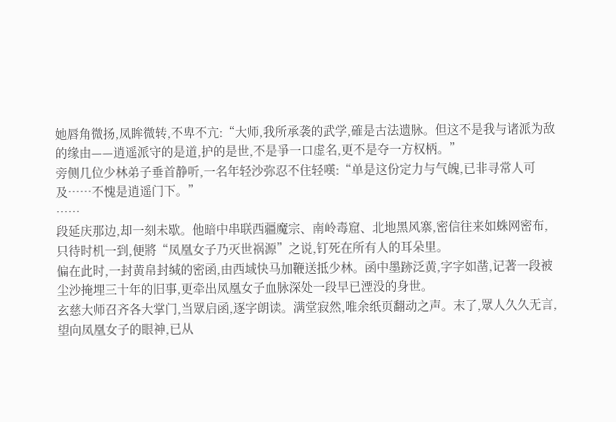她唇角微扬,凤眸微转,不卑不亢:“大师,我所承袭的武学,確是古法遗脉。但这不是我与诸派为敌的缘由——逍遥派守的是道,护的是世,不是爭一口虚名,更不是夺一方权柄。”
旁侧几位少林弟子垂首静听,一名年轻沙弥忍不住轻嘆:“单是这份定力与气魄,已非寻常人可及……不愧是逍遥门下。”
……
段延庆那边,却一刻未歇。他暗中串联西疆魔宗、南岭毒窟、北地黑风寨,密信往来如蛛网密布,只待时机一到,便將“凤凰女子乃灭世祸源”之说,钉死在所有人的耳朵里。
偏在此时,一封黄帛封缄的密函,由西域快马加鞭送抵少林。函中墨跡泛黄,字字如凿,记著一段被尘沙掩埋三十年的旧事,更牵出凤凰女子血脉深处一段早已湮没的身世。
玄慈大师召齐各大掌门,当眾启函,逐字朗读。满堂寂然,唯余纸页翻动之声。末了,眾人久久无言,望向凤凰女子的眼神,已从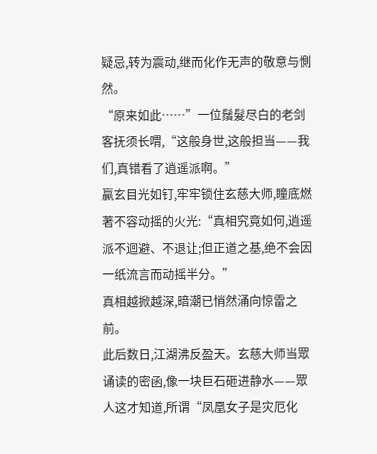疑忌,转为震动,继而化作无声的敬意与惻然。
“原来如此……”一位鬚髮尽白的老剑客抚须长喟,“这般身世,这般担当——我们,真错看了逍遥派啊。”
贏玄目光如钉,牢牢锁住玄慈大师,瞳底燃著不容动摇的火光:“真相究竟如何,逍遥派不迴避、不退让;但正道之基,绝不会因一纸流言而动摇半分。”
真相越掀越深,暗潮已悄然涌向惊雷之前。
此后数日,江湖沸反盈天。玄慈大师当眾诵读的密函,像一块巨石砸进静水——眾人这才知道,所谓“凤凰女子是灾厄化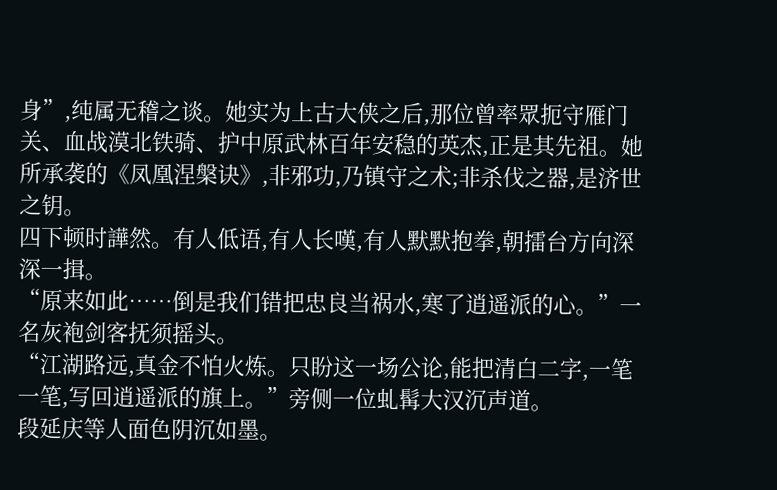身”,纯属无稽之谈。她实为上古大侠之后,那位曾率眾扼守雁门关、血战漠北铁骑、护中原武林百年安稳的英杰,正是其先祖。她所承袭的《凤凰涅槃诀》,非邪功,乃镇守之术;非杀伐之器,是济世之钥。
四下顿时譁然。有人低语,有人长嘆,有人默默抱拳,朝擂台方向深深一揖。
“原来如此……倒是我们错把忠良当祸水,寒了逍遥派的心。”一名灰袍剑客抚须摇头。
“江湖路远,真金不怕火炼。只盼这一场公论,能把清白二字,一笔一笔,写回逍遥派的旗上。”旁侧一位虬髯大汉沉声道。
段延庆等人面色阴沉如墨。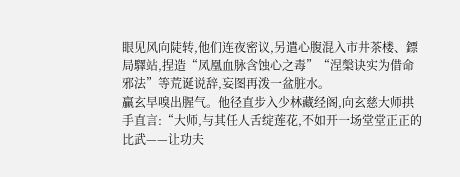眼见风向陡转,他们连夜密议,另遣心腹混入市井茶楼、鏢局驛站,捏造“凤凰血脉含蚀心之毒”“涅槃诀实为借命邪法”等荒诞说辞,妄图再泼一盆脏水。
贏玄早嗅出腥气。他径直步入少林藏经阁,向玄慈大师拱手直言:“大师,与其任人舌绽莲花,不如开一场堂堂正正的比武——让功夫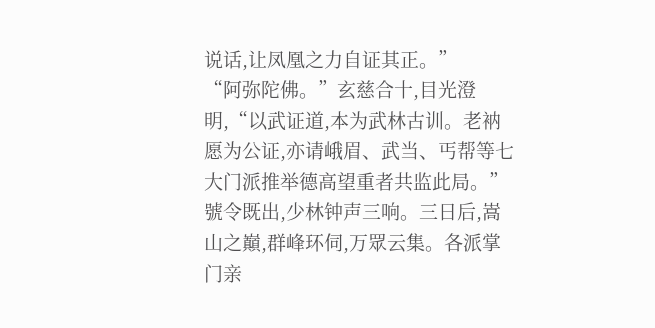说话,让凤凰之力自证其正。”
“阿弥陀佛。”玄慈合十,目光澄明,“以武证道,本为武林古训。老衲愿为公证,亦请峨眉、武当、丐帮等七大门派推举德高望重者共监此局。”
號令既出,少林钟声三响。三日后,嵩山之巔,群峰环伺,万眾云集。各派掌门亲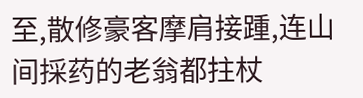至,散修豪客摩肩接踵,连山间採药的老翁都拄杖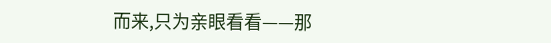而来,只为亲眼看看——那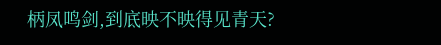柄凤鸣剑,到底映不映得见青天?